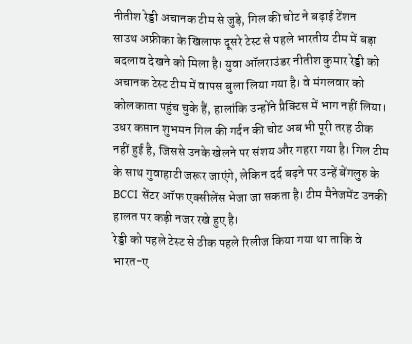नीतीश रेड्डी अचानक टीम से जुड़े, गिल की चोट ने बढ़ाई टेंशन
साउथ अफ्रीका के खिलाफ दूसरे टेस्ट से पहले भारतीय टीम में बड़ा बदलाव देखने को मिला है। युवा ऑलराउंडर नीतीश कुमार रेड्डी को अचानक टेस्ट टीम में वापस बुला लिया गया है। वे मंगलवार को कोलकाता पहुंच चुके हैं, हालांकि उन्होंने प्रैक्टिस में भाग नहीं लिया। उधर कप्तान शुभमन गिल की गर्दन की चोट अब भी पूरी तरह ठीक नहीं हुई है, जिससे उनके खेलने पर संशय और गहरा गया है। गिल टीम के साथ गुवाहाटी जरूर जाएंगे, लेकिन दर्द बढ़ने पर उन्हें बेंगलुरु के BCCI सेंटर ऑफ एक्सीलेंस भेजा जा सकता है। टीम मैनेजमेंट उनकी हालत पर कड़ी नजर रखे हुए है।
रेड्डी को पहले टेस्ट से ठीक पहले रिलीज किया गया था ताकि वे भारत-ए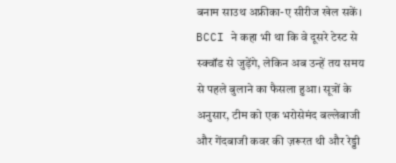बनाम साउथ अफ्रीका-ए सीरीज खेल सकें। BCCI ने कहा भी था कि वे दूसरे टेस्ट से स्क्वॉड से जुड़ेंगे, लेकिन अब उन्हें तय समय से पहले बुलाने का फैसला हुआ। सूत्रों के अनुसार, टीम को एक भरोसेमंद बल्लेबाजी और गेंदबाजी कवर की ज़रूरत थी और रेड्डी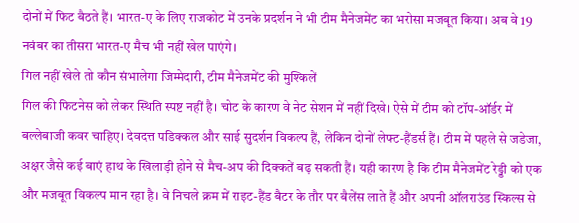दोनों में फिट बैठते हैं। भारत-ए के लिए राजकोट में उनके प्रदर्शन ने भी टीम मैनेजमेंट का भरोसा मजबूत किया। अब वे 19 नवंबर का तीसरा भारत-ए मैच भी नहीं खेल पाएंगे।
गिल नहीं खेले तो कौन संभालेगा जिम्मेदारी, टीम मैनेजमेंट की मुश्किलें
गिल की फिटनेस को लेकर स्थिति स्पष्ट नहीं है। चोट के कारण वे नेट सेशन में नहीं दिखे। ऐसे में टीम को टॉप-ऑर्डर में बल्लेबाजी कवर चाहिए। देवदत्त पडिक्कल और साई सुदर्शन विकल्प हैं, लेकिन दोनों लेफ्ट-हैंडर्स हैं। टीम में पहले से जडेजा, अक्षर जैसे कई बाएं हाथ के खिलाड़ी होने से मैच-अप की दिक्कतें बढ़ सकती हैं। यही कारण है कि टीम मैनेजमेंट रेड्डी को एक और मजबूत विकल्प मान रहा है। वे निचले क्रम में राइट-हैंड बैटर के तौर पर बैलेंस लाते हैं और अपनी ऑलराउंड स्किल्स से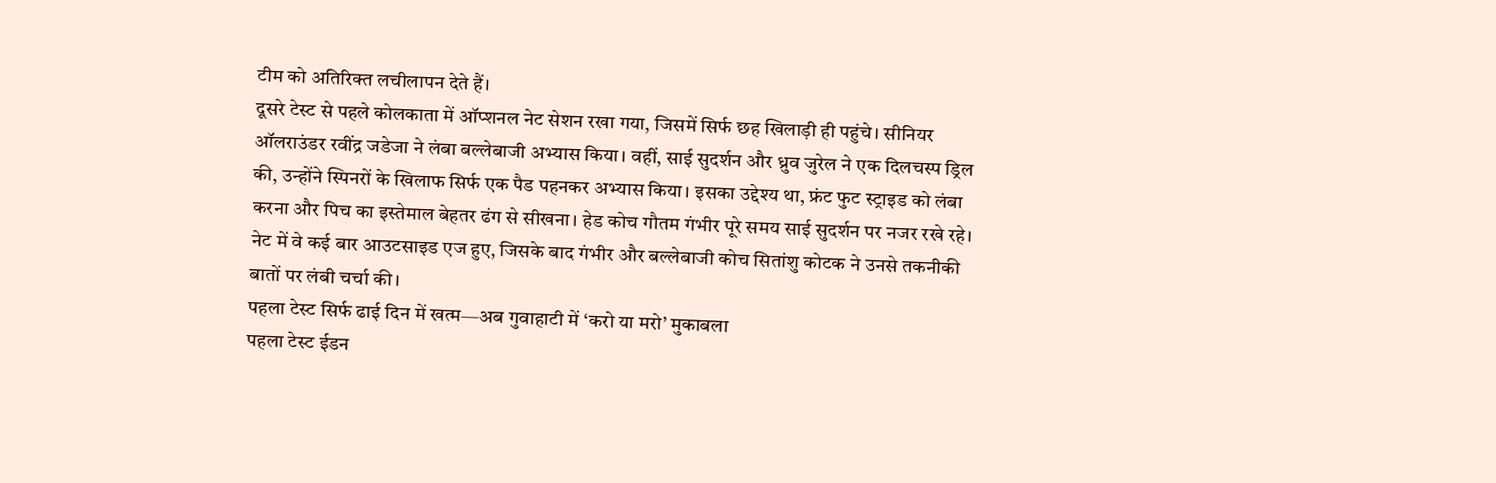टीम को अतिरिक्त लचीलापन देते हैं।
दूसरे टेस्ट से पहले कोलकाता में ऑप्शनल नेट सेशन रखा गया, जिसमें सिर्फ छह खिलाड़ी ही पहुंचे। सीनियर ऑलराउंडर रवींद्र जडेजा ने लंबा बल्लेबाजी अभ्यास किया। वहीं, साई सुदर्शन और ध्रुव जुरेल ने एक दिलचस्प ड्रिल की, उन्होंने स्पिनरों के खिलाफ सिर्फ एक पैड पहनकर अभ्यास किया। इसका उद्देश्य था, फ्रंट फुट स्ट्राइड को लंबा करना और पिच का इस्तेमाल बेहतर ढंग से सीखना। हेड कोच गौतम गंभीर पूरे समय साई सुदर्शन पर नजर रखे रहे। नेट में वे कई बार आउटसाइड एज हुए, जिसके बाद गंभीर और बल्लेबाजी कोच सितांशु कोटक ने उनसे तकनीकी बातों पर लंबी चर्चा की।
पहला टेस्ट सिर्फ ढाई दिन में खत्म—अब गुवाहाटी में ‘करो या मरो’ मुकाबला
पहला टेस्ट ईडन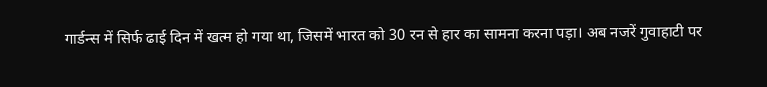गार्डन्स में सिर्फ ढाई दिन में खत्म हो गया था, जिसमें भारत को 30 रन से हार का सामना करना पड़ा। अब नजरें गुवाहाटी पर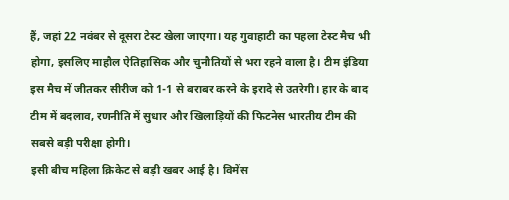हैं, जहां 22 नवंबर से दूसरा टेस्ट खेला जाएगा। यह गुवाहाटी का पहला टेस्ट मैच भी होगा, इसलिए माहौल ऐतिहासिक और चुनौतियों से भरा रहने वाला है। टीम इंडिया इस मैच में जीतकर सीरीज को 1-1 से बराबर करने के इरादे से उतरेगी। हार के बाद टीम में बदलाव, रणनीति में सुधार और खिलाड़ियों की फिटनेस भारतीय टीम की सबसे बड़ी परीक्षा होगी।
इसी बीच महिला क्रिकेट से बड़ी खबर आई है। विमेंस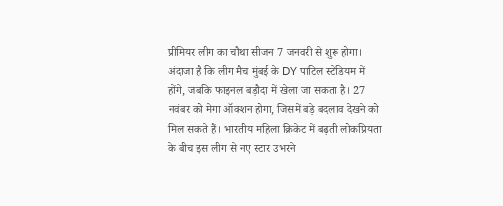प्रीमियर लीग का चौथा सीजन 7 जनवरी से शुरू होगा। अंदाजा है कि लीग मैच मुंबई के DY पाटिल स्टेडियम में होंगे, जबकि फाइनल बड़ौदा में खेला जा सकता है। 27 नवंबर को मेगा ऑक्शन होगा, जिसमें बड़े बदलाव देखने को मिल सकते हैं। भारतीय महिला क्रिकेट में बढ़ती लोकप्रियता के बीच इस लीग से नए स्टार उभरने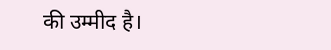की उम्मीद है।